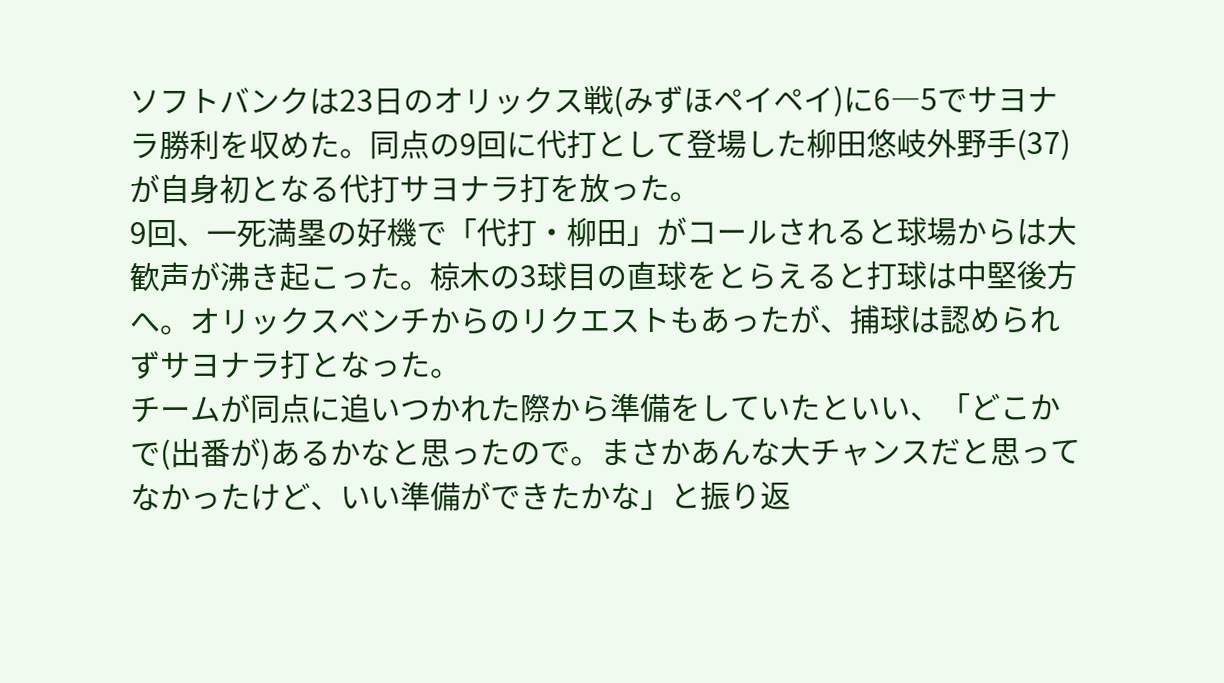ソフトバンクは23日のオリックス戦(みずほペイペイ)に6―5でサヨナラ勝利を収めた。同点の9回に代打として登場した柳田悠岐外野手(37)が自身初となる代打サヨナラ打を放った。
9回、一死満塁の好機で「代打・柳田」がコールされると球場からは大歓声が沸き起こった。椋木の3球目の直球をとらえると打球は中堅後方へ。オリックスベンチからのリクエストもあったが、捕球は認められずサヨナラ打となった。
チームが同点に追いつかれた際から準備をしていたといい、「どこかで(出番が)あるかなと思ったので。まさかあんな大チャンスだと思ってなかったけど、いい準備ができたかな」と振り返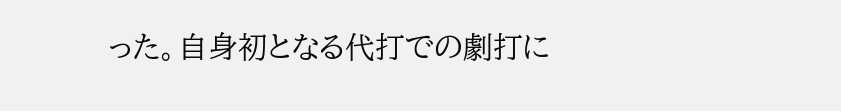った。自身初となる代打での劇打に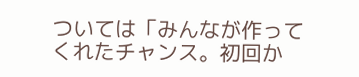ついては「みんなが作ってくれたチャンス。初回か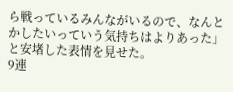ら戦っているみんながいるので、なんとかしたいっていう気持ちはよりあった」と安堵した表情を見せた。
9連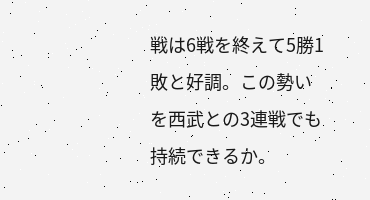戦は6戦を終えて5勝1敗と好調。この勢いを西武との3連戦でも持続できるか。